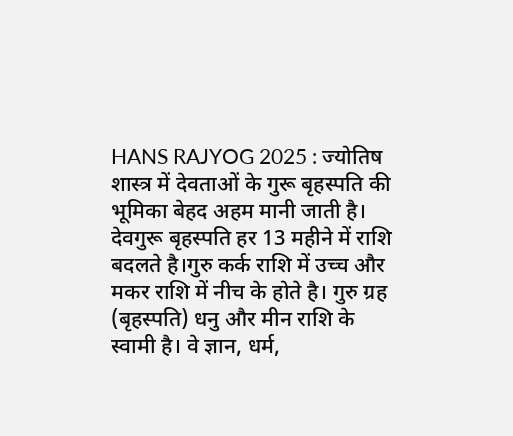HANS RAJYOG 2025 : ज्योतिष शास्त्र में देवताओं के गुरू बृहस्पति की भूमिका बेहद अहम मानी जाती है। देवगुरू बृहस्पति हर 13 महीने में राशि बदलते है।गुरु कर्क राशि में उच्च और मकर राशि में नीच के होते है। गुरु ग्रह (बृहस्पति) धनु और मीन राशि के स्वामी है। वे ज्ञान, धर्म,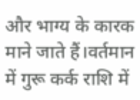और भाग्य के कारक माने जाते हैं।वर्तमान में गुरू कर्क राशि में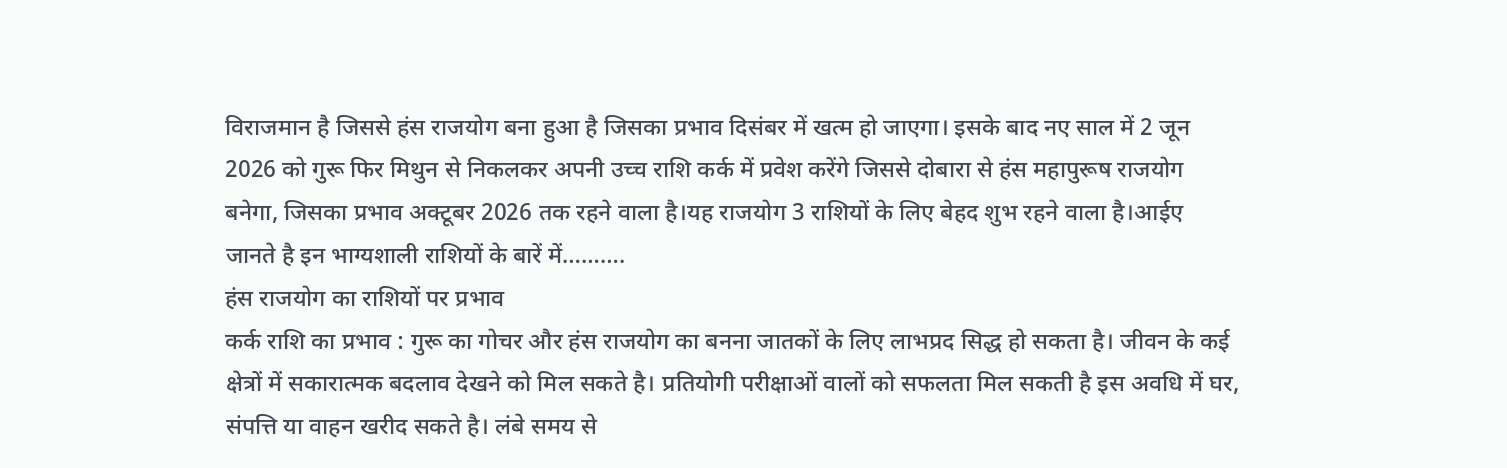विराजमान है जिससे हंस राजयोग बना हुआ है जिसका प्रभाव दिसंबर में खत्म हो जाएगा। इसके बाद नए साल में 2 जून 2026 को गुरू फिर मिथुन से निकलकर अपनी उच्च राशि कर्क में प्रवेश करेंगे जिससे दोबारा से हंस महापुरूष राजयोग बनेगा, जिसका प्रभाव अक्टूबर 2026 तक रहने वाला है।यह राजयोग 3 राशियों के लिए बेहद शुभ रहने वाला है।आईए जानते है इन भाग्यशाली राशियों के बारें में……….
हंस राजयोग का राशियों पर प्रभाव
कर्क राशि का प्रभाव : गुरू का गोचर और हंस राजयोग का बनना जातकों के लिए लाभप्रद सिद्ध हो सकता है। जीवन के कई क्षेत्रों में सकारात्मक बदलाव देखने को मिल सकते है। प्रतियोगी परीक्षाओं वालों को सफलता मिल सकती है इस अवधि में घर, संपत्ति या वाहन खरीद सकते है। लंबे समय से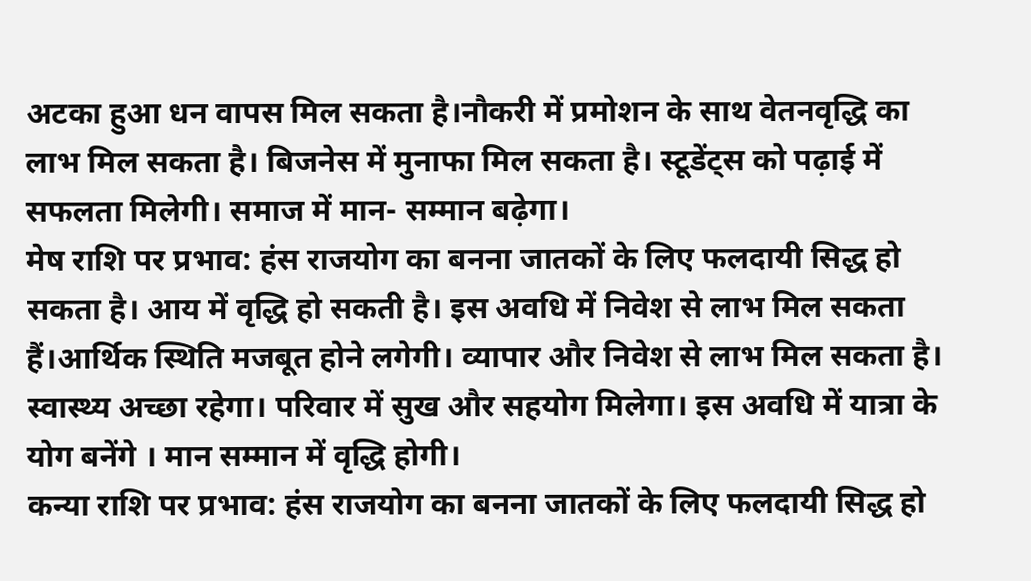अटका हुआ धन वापस मिल सकता है।नौकरी में प्रमोशन के साथ वेतनवृद्धि का लाभ मिल सकता है। बिजनेस में मुनाफा मिल सकता है। स्टूडेंट्स को पढ़ाई में सफलता मिलेगी। समाज में मान- सम्मान बढ़ेगा।
मेष राशि पर प्रभाव: हंस राजयोग का बनना जातकों के लिए फलदायी सिद्ध हो सकता है। आय में वृद्धि हो सकती है। इस अवधि में निवेश से लाभ मिल सकता हैं।आर्थिक स्थिति मजबूत होने लगेगी। व्यापार और निवेश से लाभ मिल सकता है। स्वास्थ्य अच्छा रहेगा। परिवार में सुख और सहयोग मिलेगा। इस अवधि में यात्रा के योग बनेंगे । मान सम्मान में वृद्धि होगी।
कन्या राशि पर प्रभाव: हंस राजयोग का बनना जातकों के लिए फलदायी सिद्ध हो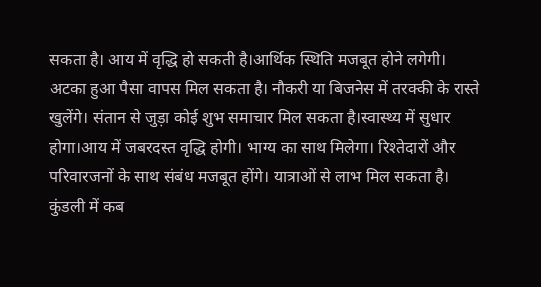सकता है। आय में वृद्धि हो सकती है।आर्थिक स्थिति मजबूत होने लगेगी। अटका हुआ पैसा वापस मिल सकता है। नौकरी या बिजनेस में तरक्की के रास्ते खुलेंगे। संतान से जुड़ा कोई शुभ समाचार मिल सकता है।स्वास्थ्य में सुधार होगा।आय में जबरदस्त वृद्धि होगी। भाग्य का साथ मिलेगा। रिश्तेदारों और परिवारजनों के साथ संबंध मजबूत होंगे। यात्राओं से लाभ मिल सकता है।
कुंडली में कब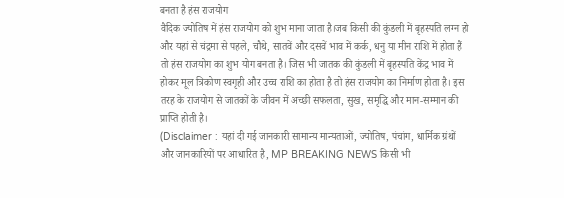बनता है हंस राजयोग
वैदिक ज्योतिष में हंस राजयोग को शुभ माना जाता है।जब किसी की कुंडली में बृहस्पति लग्न हो और यहां से चंद्रमा से पहले, चौथे, सातवें और दसवें भाव में कर्क, धनु या मीन राशि में होता हैं तो हंस राजयोग का शुभ योग बनता है। जिस भी जातक की कुंडली में बृहस्पति केंद्र भाव में होकर मूल त्रिकोण स्वगृही और उच्च राशि का होता है तो हंस राजयोग का निर्माण होता है। इस तरह के राजयोग से जातकों के जीवन में अच्छी सफलता, सुख, समृद्धि और मान-सम्मान की प्राप्ति होती है।
(Disclaimer : यहां दी गई जानकारी सामान्य मान्यताओं, ज्योतिष, पंचांग, धार्मिक ग्रंथों और जानकारियों पर आधारित है, MP BREAKING NEWS किसी भी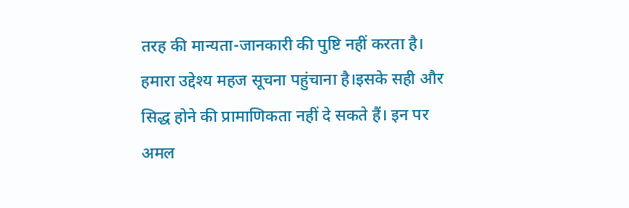तरह की मान्यता-जानकारी की पुष्टि नहीं करता है। हमारा उद्देश्य महज सूचना पहुंचाना है।इसके सही और सिद्ध होने की प्रामाणिकता नहीं दे सकते हैं। इन पर अमल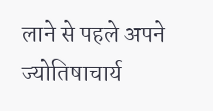लाने से पहले अपने ज्योतिषाचार्य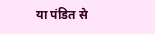या पंडित से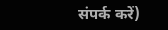संपर्क करें)